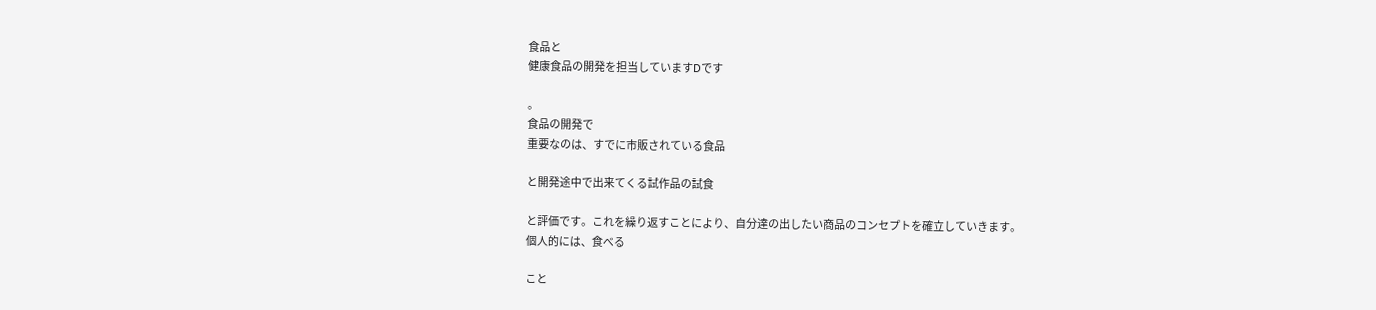食品と
健康食品の開発を担当していますDです

。
食品の開発で
重要なのは、すでに市販されている食品

と開発途中で出来てくる試作品の試食

と評価です。これを繰り返すことにより、自分達の出したい商品のコンセプトを確立していきます。
個人的には、食べる

こと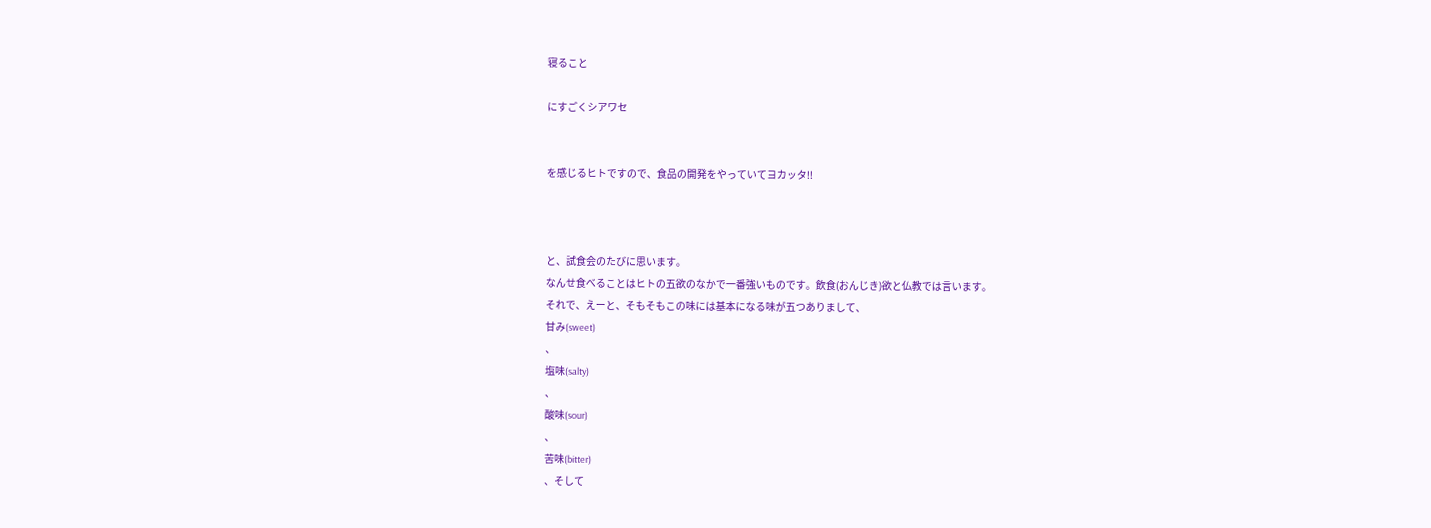寝ること

にすごくシアワセ


を感じるヒトですので、食品の開発をやっていてヨカッタ!!



と、試食会のたびに思います。
なんせ食べることはヒトの五欲のなかで一番強いものです。飲食(おんじき)欲と仏教では言います。
それで、えーと、そもそもこの味には基本になる味が五つありまして、
甘み(sweet)
、
塩味(salty)
、
酸味(sour)
、
苦味(bitter)
、そして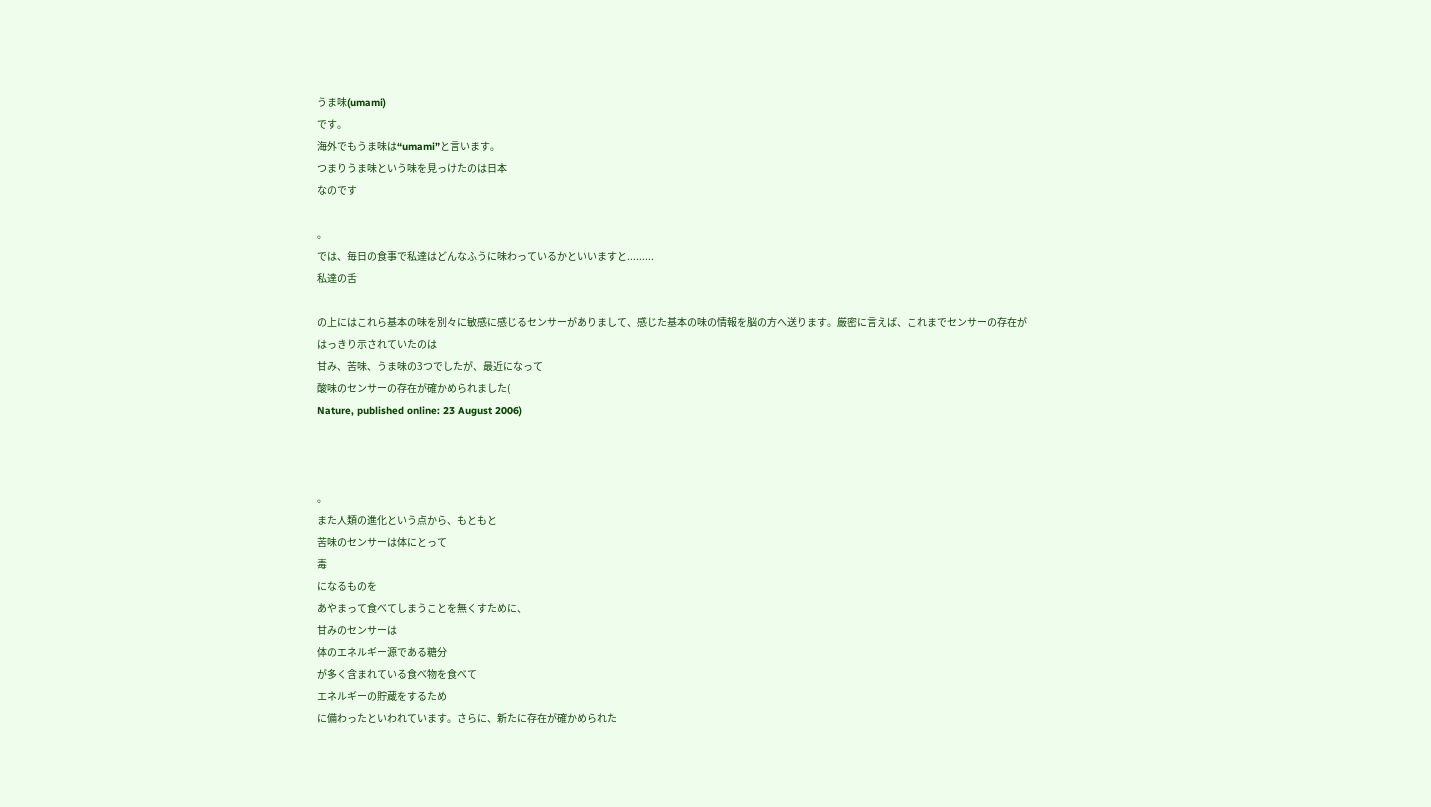うま味(umami)
です。
海外でもうま味は“umami”と言います。
つまりうま味という味を見っけたのは日本
なのです

。
では、毎日の食事で私達はどんなふうに味わっているかといいますと.........
私達の舌

の上にはこれら基本の味を別々に敏感に感じるセンサーがありまして、感じた基本の味の情報を脳の方へ送ります。厳密に言えば、これまでセンサーの存在が
はっきり示されていたのは
甘み、苦味、うま味の3つでしたが、最近になって
酸味のセンサーの存在が確かめられました(
Nature, published online: 23 August 2006)



。
また人類の進化という点から、もともと
苦味のセンサーは体にとって
毒
になるものを
あやまって食べてしまうことを無くすために、
甘みのセンサーは
体のエネルギー源である糖分
が多く含まれている食べ物を食べて
エネルギーの貯蔵をするため
に備わったといわれています。さらに、新たに存在が確かめられた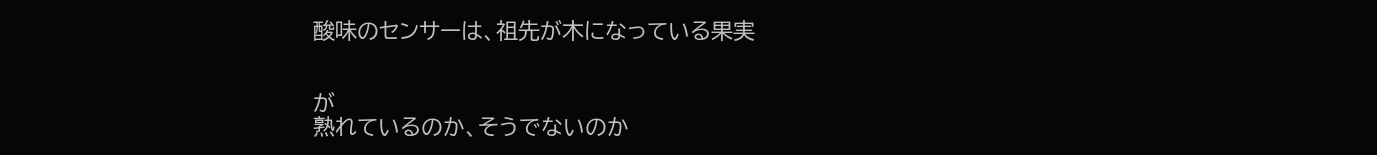酸味のセンサーは、祖先が木になっている果実


が
熟れているのか、そうでないのか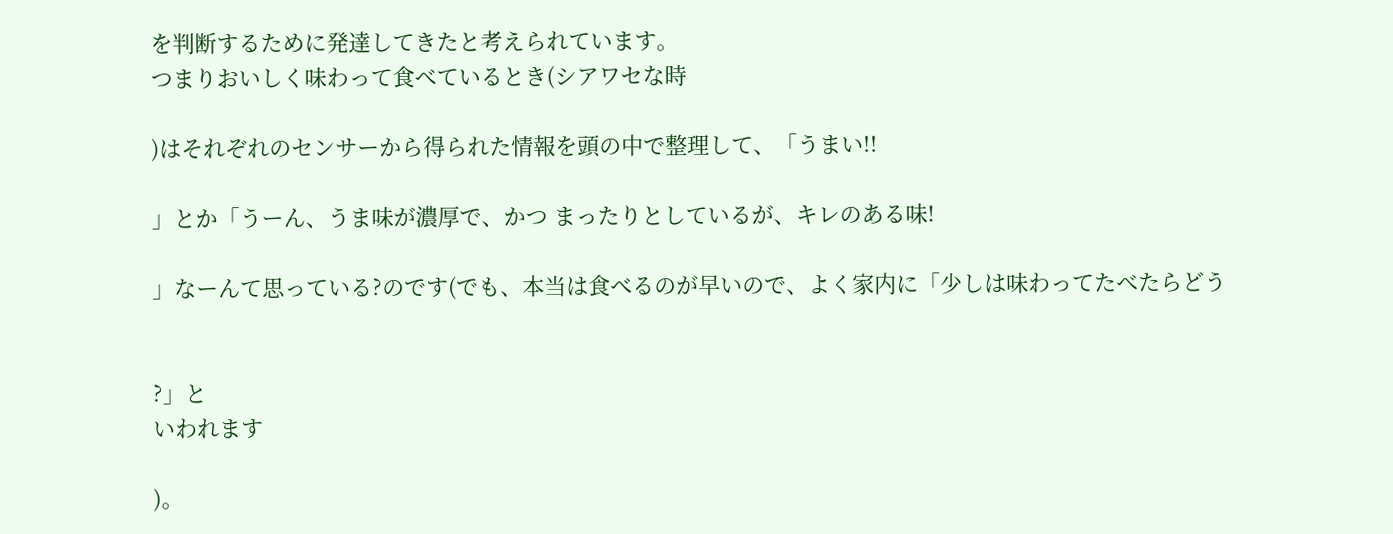を判断するために発達してきたと考えられています。
つまりおいしく味わって食べているとき(シアワセな時

)はそれぞれのセンサーから得られた情報を頭の中で整理して、「うまい!!

」とか「うーん、うま味が濃厚で、かつ まったりとしているが、キレのある味!

」なーんて思っている?のです(でも、本当は食べるのが早いので、よく家内に「少しは味わってたべたらどう


?」と
いわれます

)。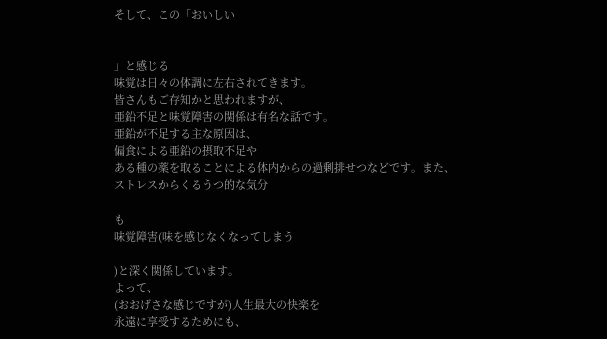そして、この「おいしい


」と感じる
味覚は日々の体調に左右されてきます。
皆さんもご存知かと思われますが、
亜鉛不足と味覚障害の関係は有名な話です。
亜鉛が不足する主な原因は、
偏食による亜鉛の摂取不足や
ある種の薬を取ることによる体内からの過剰排せつなどです。また、
ストレスからくるうつ的な気分

も
味覚障害(味を感じなくなってしまう

)と深く関係しています。
よって、
(おおげさな感じですが)人生最大の快楽を
永遠に享受するためにも、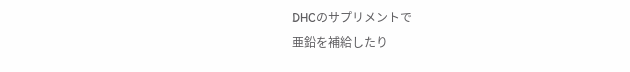DHCのサプリメントで
亜鉛を補給したり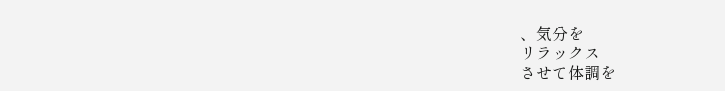、気分を
リラックス
させて体調を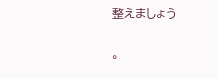整えましょう

。